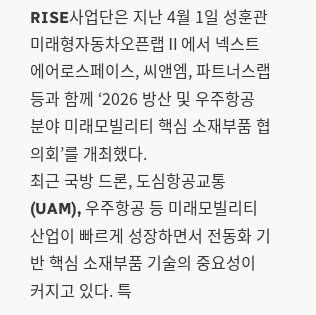RISE사업단은 지난 4월 1일 성훈관 미래형자동차오픈랩Ⅱ에서 넥스트에어로스페이스, 씨앤엠, 파트너스랩 등과 함께 ‘2026 방산 및 우주항공 분야 미래모빌리티 핵심 소재부품 협의회’를 개최했다.
최근 국방 드론, 도심항공교통(UAM), 우주항공 등 미래모빌리티 산업이 빠르게 성장하면서 전동화 기반 핵심 소재부품 기술의 중요성이 커지고 있다. 특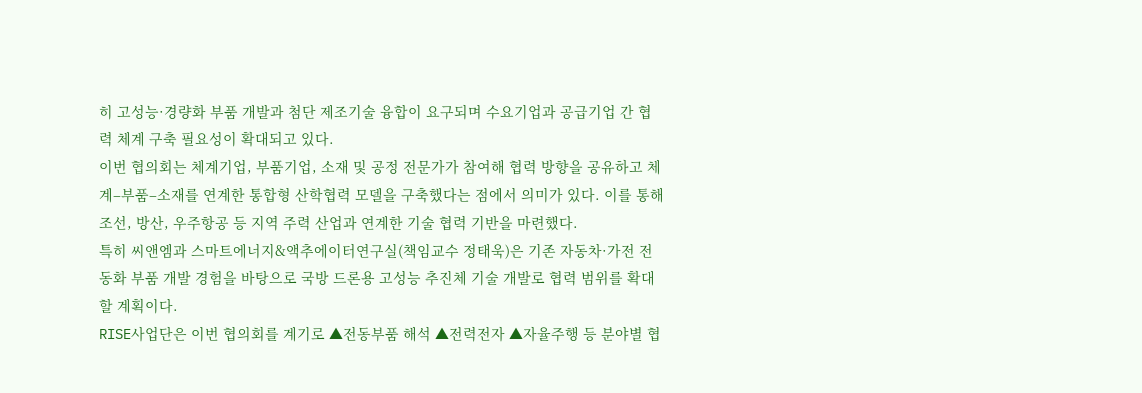히 고성능·경량화 부품 개발과 첨단 제조기술 융합이 요구되며 수요기업과 공급기업 간 협력 체계 구축 필요성이 확대되고 있다.
이번 협의회는 체계기업, 부품기업, 소재 및 공정 전문가가 참여해 협력 방향을 공유하고 체계–부품–소재를 연계한 통합형 산학협력 모델을 구축했다는 점에서 의미가 있다. 이를 통해 조선, 방산, 우주항공 등 지역 주력 산업과 연계한 기술 협력 기반을 마련했다.
특히 씨앤엠과 스마트에너지&액추에이터연구실(책임교수 정태욱)은 기존 자동차·가전 전동화 부품 개발 경험을 바탕으로 국방 드론용 고성능 추진체 기술 개발로 협력 범위를 확대할 계획이다.
RISE사업단은 이번 협의회를 계기로 ▲전동부품 해석 ▲전력전자 ▲자율주행 등 분야별 협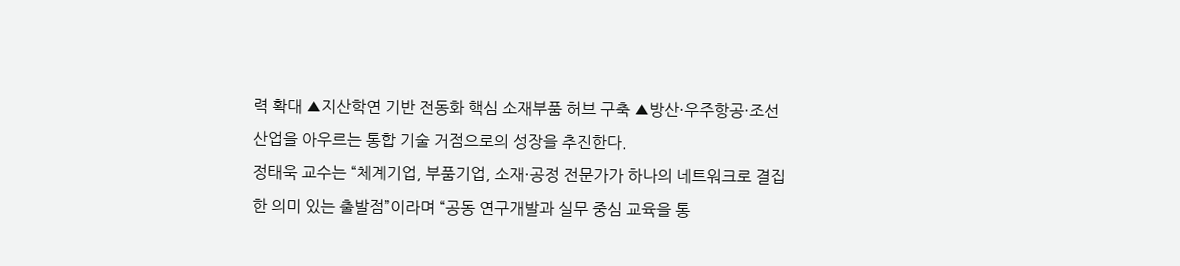력 확대 ▲지산학연 기반 전동화 핵심 소재부품 허브 구축 ▲방산·우주항공·조선 산업을 아우르는 통합 기술 거점으로의 성장을 추진한다.
정태욱 교수는 “체계기업, 부품기업, 소재·공정 전문가가 하나의 네트워크로 결집한 의미 있는 출발점”이라며 “공동 연구개발과 실무 중심 교육을 통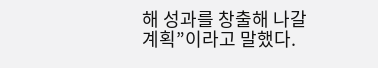해 성과를 창출해 나갈 계획”이라고 말했다.